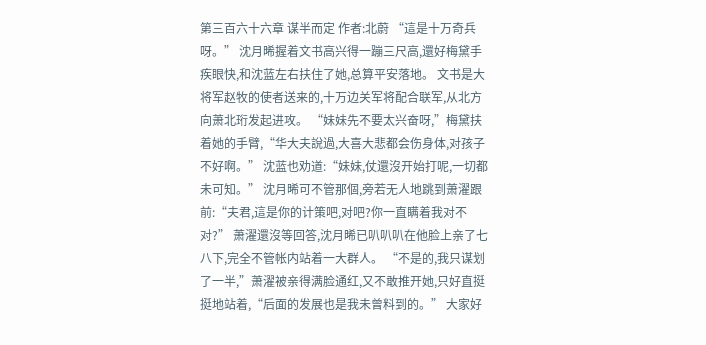第三百六十六章 谋半而定 作者:北蔚 “這是十万奇兵呀。” 沈月晞握着文书高兴得一蹦三尺高,還好梅黛手疾眼快,和沈蓝左右扶住了她,总算平安落地。 文书是大将军赵牧的使者送来的,十万边关军将配合联军,从北方向萧北珩发起进攻。 “妹妹先不要太兴奋呀,”梅黛扶着她的手臂,“华大夫說過,大喜大悲都会伤身体,对孩子不好啊。” 沈蓝也劝道:“妹妹,仗還沒开始打呢,一切都未可知。” 沈月晞可不管那個,旁若无人地跳到萧濯跟前:“夫君,這是你的计策吧,对吧?你一直瞒着我对不对?” 萧濯還沒等回答,沈月晞已叭叭叭在他脸上亲了七八下,完全不管帐内站着一大群人。 “不是的,我只谋划了一半,”萧濯被亲得满脸通红,又不敢推开她,只好直挺挺地站着,“后面的发展也是我未曾料到的。” 大家好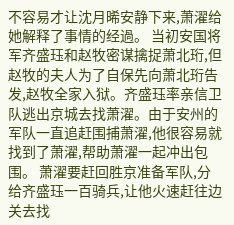不容易才让沈月晞安静下来,萧濯给她解释了事情的经過。 当初安国将军齐盛珏和赵牧密谋擒捉萧北珩,但赵牧的夫人为了自保先向萧北珩告发,赵牧全家入狱。齐盛珏率亲信卫队逃出京城去找萧濯。由于安州的军队一直追赶围捕萧濯,他很容易就找到了萧濯,帮助萧濯一起冲出包围。 萧濯要赶回胜京准备军队,分给齐盛珏一百骑兵,让他火速赶往边关去找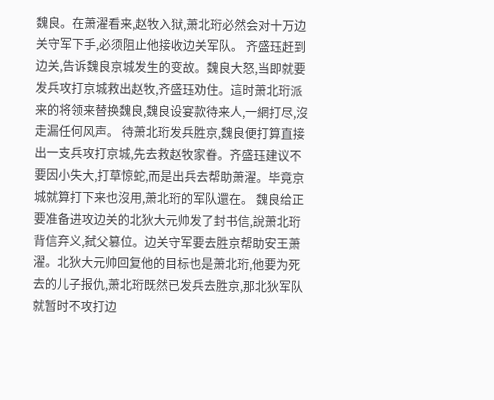魏良。在萧濯看来,赵牧入狱,萧北珩必然会对十万边关守军下手,必须阻止他接收边关军队。 齐盛珏赶到边关,告诉魏良京城发生的变故。魏良大怒,当即就要发兵攻打京城救出赵牧,齐盛珏劝住。這时萧北珩派来的将领来替换魏良,魏良设宴款待来人,一網打尽,沒走漏任何风声。 待萧北珩发兵胜京,魏良便打算直接出一支兵攻打京城,先去救赵牧家眷。齐盛珏建议不要因小失大,打草惊蛇,而是出兵去帮助萧濯。毕竟京城就算打下来也沒用,萧北珩的军队還在。 魏良给正要准备进攻边关的北狄大元帅发了封书信,說萧北珩背信弃义,弑父篡位。边关守军要去胜京帮助安王萧濯。北狄大元帅回复他的目标也是萧北珩,他要为死去的儿子报仇,萧北珩既然已发兵去胜京,那北狄军队就暂时不攻打边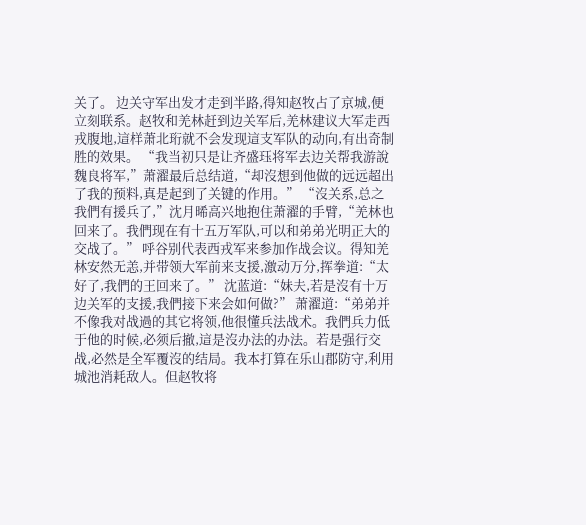关了。 边关守军出发才走到半路,得知赵牧占了京城,便立刻联系。赵牧和羌林赶到边关军后,羌林建议大军走西戎腹地,這样萧北珩就不会发现這支军队的动向,有出奇制胜的效果。 “我当初只是让齐盛珏将军去边关帮我游說魏良将军,”萧濯最后总结道,“却沒想到他做的远远超出了我的预料,真是起到了关键的作用。” “沒关系,总之我們有援兵了,”沈月晞高兴地抱住萧濯的手臂,“羌林也回来了。我們现在有十五万军队,可以和弟弟光明正大的交战了。” 呼谷别代表西戎军来参加作战会议。得知羌林安然无恙,并带领大军前来支援,激动万分,挥拳道:“太好了,我們的王回来了。” 沈蓝道:“妹夫,若是沒有十万边关军的支援,我們接下来会如何做?” 萧濯道:“弟弟并不像我对战過的其它将领,他很懂兵法战术。我們兵力低于他的时候,必须后撤,這是沒办法的办法。若是强行交战,必然是全军覆沒的结局。我本打算在乐山郡防守,利用城池消耗敌人。但赵牧将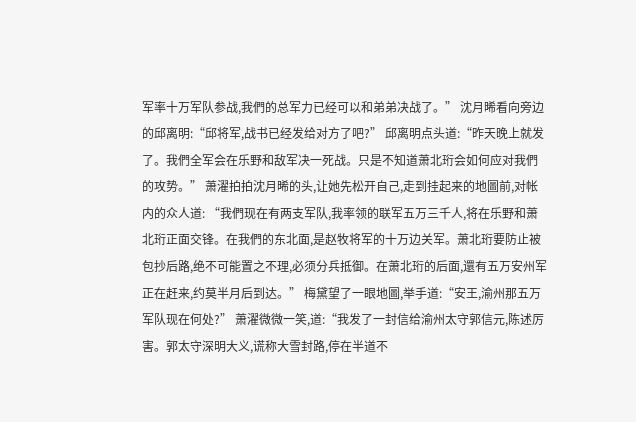军率十万军队参战,我們的总军力已经可以和弟弟决战了。” 沈月晞看向旁边的邱离明:“邱将军,战书已经发给对方了吧?” 邱离明点头道:“昨天晚上就发了。我們全军会在乐野和敌军决一死战。只是不知道萧北珩会如何应对我們的攻势。” 萧濯拍拍沈月晞的头,让她先松开自己,走到挂起来的地圖前,对帐内的众人道: “我們现在有两支军队,我率领的联军五万三千人,将在乐野和萧北珩正面交锋。在我們的东北面,是赵牧将军的十万边关军。萧北珩要防止被包抄后路,绝不可能置之不理,必须分兵抵御。在萧北珩的后面,還有五万安州军正在赶来,约莫半月后到达。” 梅黛望了一眼地圖,举手道:“安王,渝州那五万军队现在何处?” 萧濯微微一笑,道:“我发了一封信给渝州太守郭信元,陈述厉害。郭太守深明大义,谎称大雪封路,停在半道不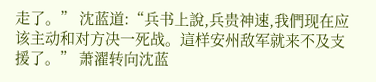走了。” 沈蓝道:“兵书上說,兵贵神速,我們现在应该主动和对方决一死战。這样安州敌军就来不及支援了。” 萧濯转向沈蓝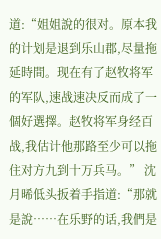道:“姐姐說的很对。原本我的计划是退到乐山郡,尽量拖延時間。现在有了赵牧将军的军队,速战速决反而成了一個好選擇。赵牧将军身经百战,我估计他那路至少可以拖住对方九到十万兵马。” 沈月晞低头扳着手指道:“那就是說……在乐野的话,我們是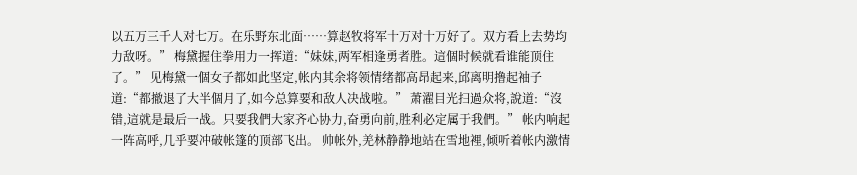以五万三千人对七万。在乐野东北面……算赵牧将军十万对十万好了。双方看上去势均力敌呀。” 梅黛握住拳用力一挥道:“妹妹,两军相逢勇者胜。這個时候就看谁能顶住了。” 见梅黛一個女子都如此坚定,帐内其余将领情绪都高昂起来,邱离明撸起袖子道:“都撤退了大半個月了,如今总算要和敌人决战啦。” 萧濯目光扫過众将,說道:“沒错,這就是最后一战。只要我們大家齐心协力,奋勇向前,胜利必定属于我們。” 帐内响起一阵高呼,几乎要冲破帐篷的顶部飞出。 帅帐外,羌林静静地站在雪地裡,倾听着帐内激情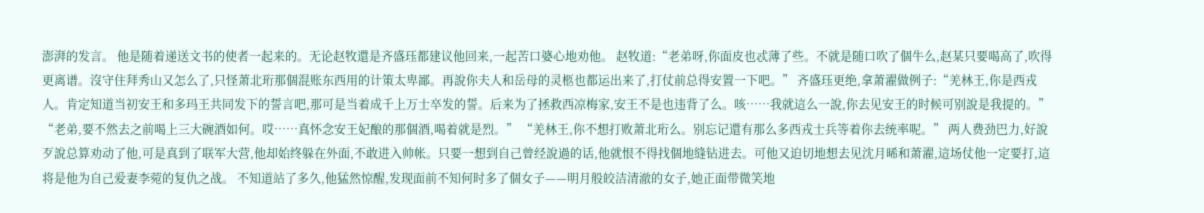澎湃的发言。 他是随着递送文书的使者一起来的。无论赵牧還是齐盛珏都建议他回来,一起苦口婆心地劝他。 赵牧道:“老弟呀,你面皮也忒薄了些。不就是随口吹了個牛么,赵某只要喝高了,吹得更离谱。沒守住拜秀山又怎么了,只怪萧北珩那個混账东西用的计策太卑鄙。再說你夫人和岳母的灵柩也都运出来了,打仗前总得安置一下吧。” 齐盛珏更绝,拿萧濯做例子:“羌林王,你是西戎人。肯定知道当初安王和多玛王共同发下的誓言吧,那可是当着成千上万士卒发的誓。后来为了拯救西凉梅家,安王不是也违背了么。咳……我就這么一說,你去见安王的时候可别說是我提的。” “老弟,要不然去之前喝上三大碗酒如何。哎……真怀念安王妃酿的那個酒,喝着就是烈。” “羌林王,你不想打败萧北珩么。别忘记還有那么多西戎士兵等着你去统率呢。” 两人费劲巴力,好說歹說总算劝动了他,可是真到了联军大营,他却始终躲在外面,不敢进入帅帐。只要一想到自己曾经說過的话,他就恨不得找個地缝钻进去。可他又迫切地想去见沈月晞和萧濯,這场仗他一定要打,這将是他为自己爱妻李菀的复仇之战。 不知道站了多久,他猛然惊醒,发现面前不知何时多了個女子——明月般皎洁清澈的女子,她正面带微笑地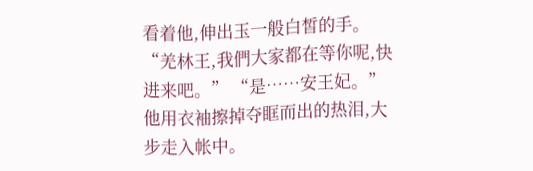看着他,伸出玉一般白皙的手。 “羌林王,我們大家都在等你呢,快进来吧。” “是……安王妃。”他用衣袖擦掉夺眶而出的热泪,大步走入帐中。